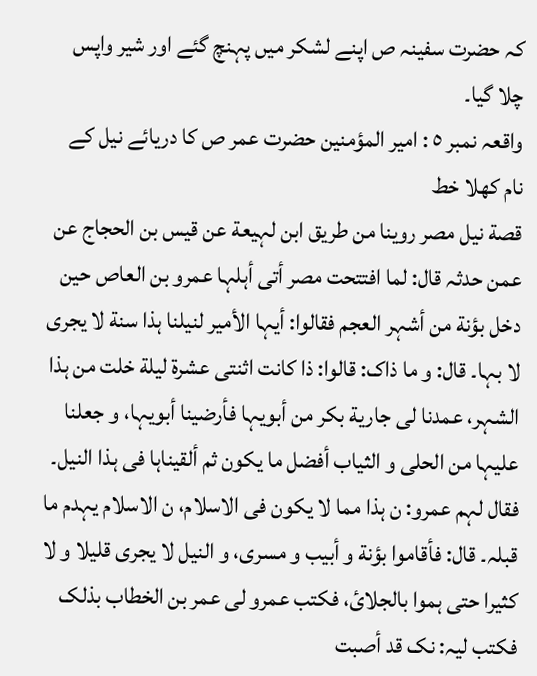کہ حضرت سفینہ ص اپنے لشکر میں پہنچ گئے اور شیر واپس چلا گیا۔
واقعہ نمبر ٥ : امیر المؤمنین حضرت عمر ص کا دریائے نیل کے نام کھلا خط
قصة نیل مصر روینا من طریق ابن لہیعة عن قیس بن الحجاج عن عمن حدثہ قال: لما افتتحت مصر أتی أہلہا عمرو بن العاص حین دخل بؤنة من أشہر العجم فقالوا: أیہا الأمیر لنیلنا ہذا سنة لا یجری لا بہا۔ قال: و ما ذاک: قالوا: ذا کانت اثنتی عشرة لیلة خلت من ہذا الشہر، عمدنا لی جاریة بکر من أبویہا فأرضینا أبویہا، و جعلنا علیہا من الحلی و الثیاب أفضل ما یکون ثم ألقیناہا فی ہذا النیل۔ فقال لہم عمرو: ن ہذا مما لا یکون فی الاسلام، ن الاسلام یہدم ما قبلہ۔ قال: فأقاموا بؤنة و أبیب و مسری، و النیل لا یجری قلیلا و لا کثیرا حتی ہموا بالجلائ، فکتب عمرو لی عمر بن الخطاب بذلک فکتب لیہ: نک قد أصبت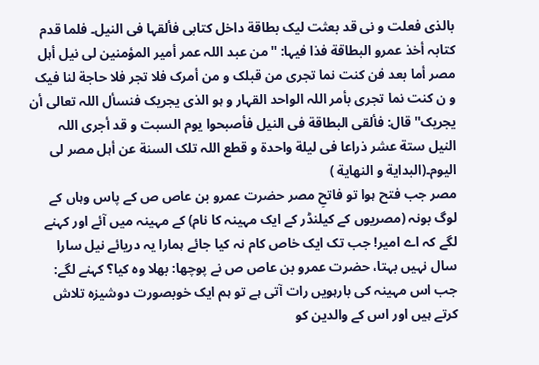بالذی فعلت و نی قد بعثت لیک بطاقة داخل کتابی فألقہا فی النیل۔ فلما قدم کتابہ أخذ عمرو البطاقة فذا فیہا: ''من عبد اللہ عمر أمیر المؤمنین لی نیل أہل مصر أما بعد فن کنت نما تجری من قبلک و من أمرک فلا تجر فلا حاجة لنا فیک و ن کنت نما تجری بأمر اللہ الواحد القہار و ہو الذی یجریک فنسأل اللہ تعالی أن یجریک'' قال: فألقی البطاقة فی النیل فأصبحوا یوم السبت و قد أجری اللہ النیل ستة عشر ذراعا فی لیلة واحدة و قطع اللہ تلک السنة عن أہل مصر لی الیوم۔(البدایة و النھایة )
مصر جب فتح ہوا تو فاتحِ مصر حضرت عمرو بن عاص ص کے پاس وہاں کے لوگ بونہ (مصریوں کے کیلنڈر کے ایک مہینہ کا نام) کے مہینہ میں آئے اور کہنے لگے کہ اے امیر! جب تک ایک خاص کام نہ کیا جائے ہمارا یہ دریائے نیل سارا سال نہیں بہتا، حضرت عمرو بن عاص ص نے پوچھا: بھلا وہ کیا؟ کہنے لگے: جب اس مہینہ کی بارہویں رات آتی ہے تو ہم ایک خوبصورت دوشیزہ تلاش کرتے ہیں اور اس کے والدین کو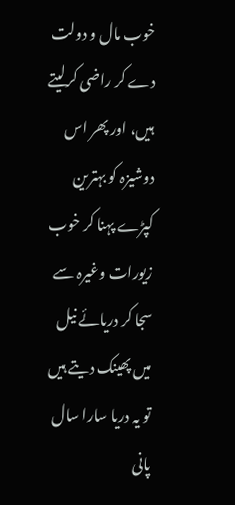خوب مال و دولت دے کر راضی کرلیتے ہیں، اور پھر اس دوشیزہ کو بہترین کپڑے پہنا کر خوب زیورات وغیرہ سے سجا کر دریائے نیل میں پھینک دیتے ہیں تو یہ دریا سارا سال پانی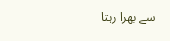سے بھرا رہتا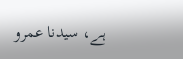ہے، سیدنا عمرو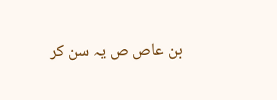بن عاص ص یہ سن کر